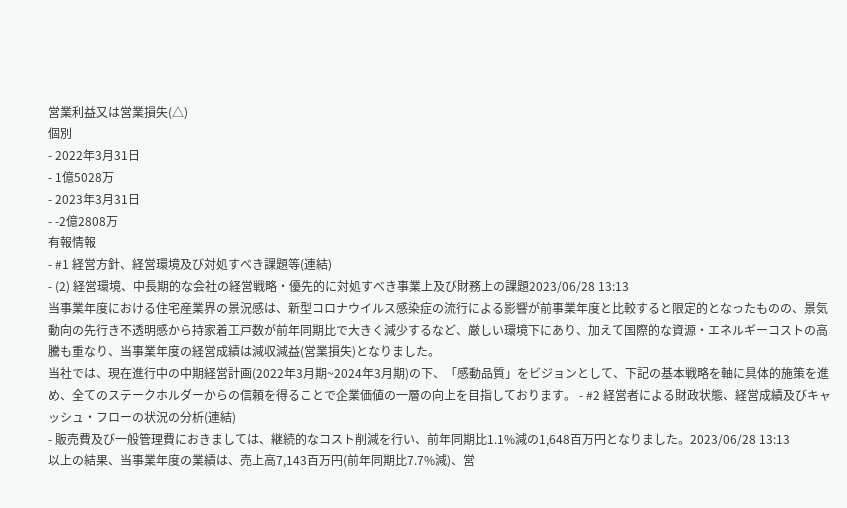営業利益又は営業損失(△)
個別
- 2022年3月31日
- 1億5028万
- 2023年3月31日
- -2億2808万
有報情報
- #1 経営方針、経営環境及び対処すべき課題等(連結)
- (2) 経営環境、中長期的な会社の経営戦略・優先的に対処すべき事業上及び財務上の課題2023/06/28 13:13
当事業年度における住宅産業界の景況感は、新型コロナウイルス感染症の流行による影響が前事業年度と比較すると限定的となったものの、景気動向の先行き不透明感から持家着工戸数が前年同期比で大きく減少するなど、厳しい環境下にあり、加えて国際的な資源・エネルギーコストの高騰も重なり、当事業年度の経営成績は減収減益(営業損失)となりました。
当社では、現在進行中の中期経営計画(2022年3月期~2024年3月期)の下、「感動品質」をビジョンとして、下記の基本戦略を軸に具体的施策を進め、全てのステークホルダーからの信頼を得ることで企業価値の一層の向上を目指しております。 - #2 経営者による財政状態、経営成績及びキャッシュ・フローの状況の分析(連結)
- 販売費及び一般管理費におきましては、継続的なコスト削減を行い、前年同期比1.1%減の1,648百万円となりました。2023/06/28 13:13
以上の結果、当事業年度の業績は、売上高7,143百万円(前年同期比7.7%減)、営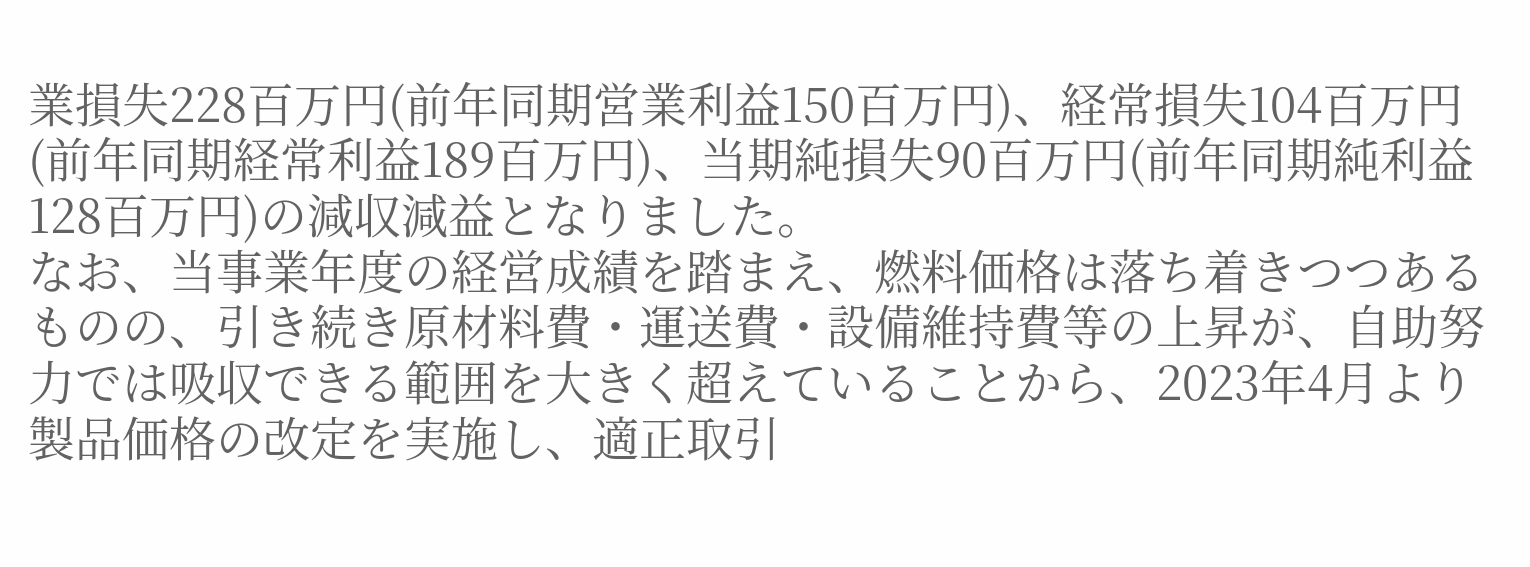業損失228百万円(前年同期営業利益150百万円)、経常損失104百万円(前年同期経常利益189百万円)、当期純損失90百万円(前年同期純利益128百万円)の減収減益となりました。
なお、当事業年度の経営成績を踏まえ、燃料価格は落ち着きつつあるものの、引き続き原材料費・運送費・設備維持費等の上昇が、自助努力では吸収できる範囲を大きく超えていることから、2023年4月より製品価格の改定を実施し、適正取引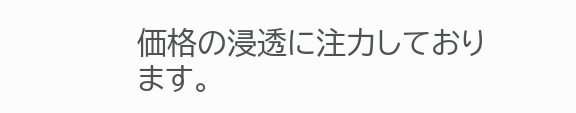価格の浸透に注力しております。